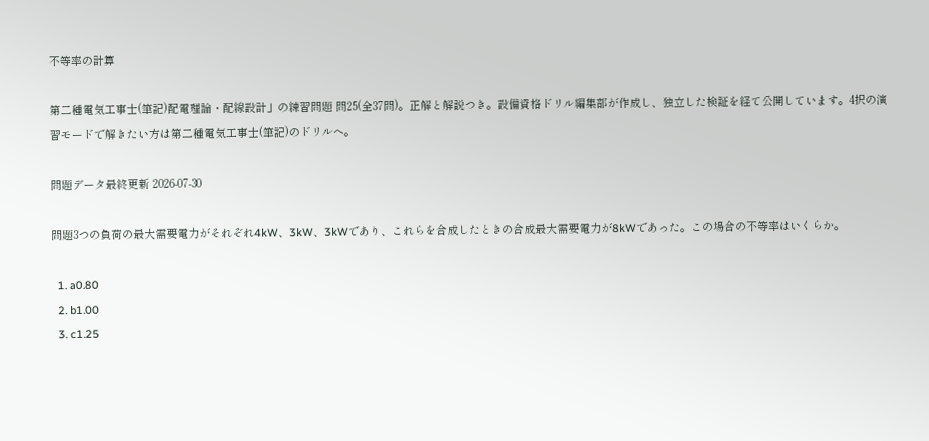不等率の計算

第二種電気工事士(筆記)配電理論・配線設計」の練習問題 問25(全37問)。正解と解説つき。設備資格ドリル編集部が作成し、独立した検証を経て公開しています。4択の演習モードで解きたい方は第二種電気工事士(筆記)のドリルへ。

問題データ最終更新 2026-07-30

問題3つの負荷の最大需要電力がそれぞれ4kW、3kW、3kWであり、これらを合成したときの合成最大需要電力が8kWであった。この場合の不等率はいくらか。

  1. a0.80
  2. b1.00
  3. c1.25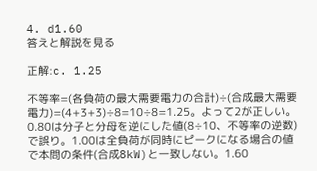4. d1.60
答えと解説を見る

正解:c. 1.25

不等率=(各負荷の最大需要電力の合計)÷(合成最大需要電力)=(4+3+3)÷8=10÷8=1.25。よって2が正しい。0.80は分子と分母を逆にした値(8÷10、不等率の逆数)で誤り。1.00は全負荷が同時にピークになる場合の値で本問の条件(合成8kW)と一致しない。1.60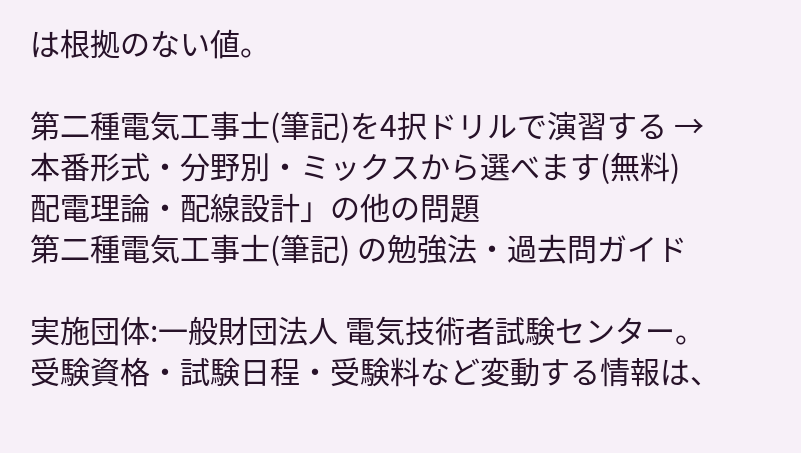は根拠のない値。

第二種電気工事士(筆記)を4択ドリルで演習する →本番形式・分野別・ミックスから選べます(無料)
配電理論・配線設計」の他の問題
第二種電気工事士(筆記) の勉強法・過去問ガイド

実施団体:一般財団法人 電気技術者試験センター。受験資格・試験日程・受験料など変動する情報は、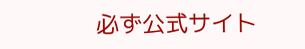必ず公式サイト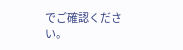でご確認ください。